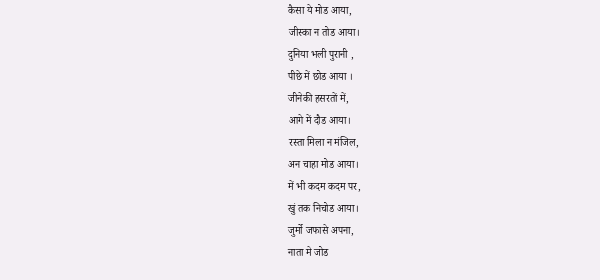कैसा ये मोड आया,
जीस्का न तोड आया।
दुनिया भली पुरानी ,
पीछे में छोड आया ।
जीनेकी हसरतों में,
आगे में दौड आया।
रस्ता मिला न मंजिल,
अन चाहा मोड आया।
में भी कदम कदम पर,
खुं तक निचोड आया।
जुर्मो जफासे अपना,
नाता मे जोड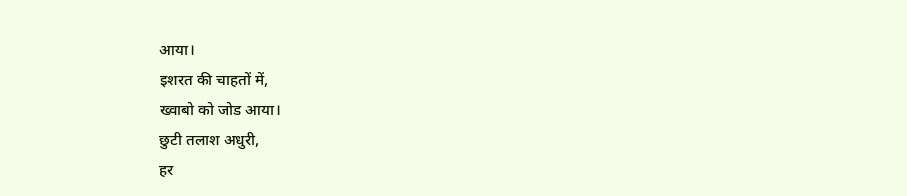आया।
इशरत की चाहतों में,
ख्वाबो को जोड आया।
छुटी तलाश अधुरी,
हर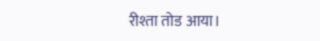रीश्ता तोड आया।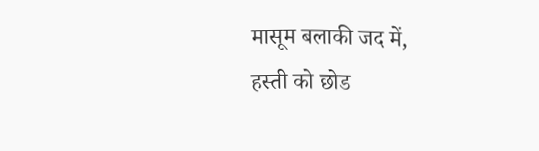मासूम बलाकी जद में,
हस्ती को छोड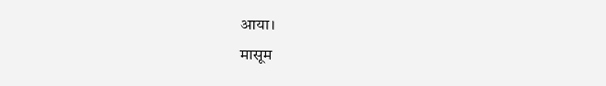आया।
मासूम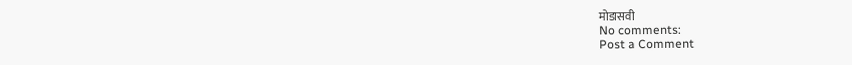मोडासवी
No comments:
Post a Comment